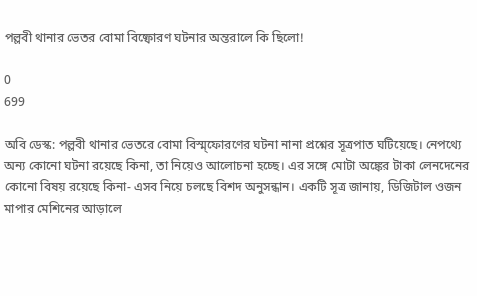পল্লবী থানার ভেতর বোমা বিষ্ফোরণ ঘটনার অন্তরালে কি ছিলো!

0
699

অবি ডেস্ক: পল্লবী থানার ভেতরে বোমা বিস্ম্ফোরণের ঘটনা নানা প্রশ্নের সূত্রপাত ঘটিয়েছে। নেপথ্যে অন্য কোনো ঘটনা রয়েছে কিনা, তা নিয়েও আলোচনা হচ্ছে। এর সঙ্গে মোটা অঙ্কের টাকা লেনদেনের কোনো বিষয় রয়েছে কিনা- এসব নিয়ে চলছে বিশদ অনুসন্ধান। একটি সূত্র জানায়, ডিজিটাল ওজন মাপার মেশিনের আড়ালে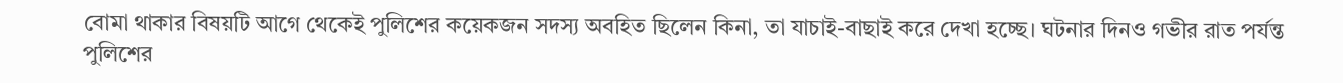বোমা থাকার বিষয়টি আগে থেকেই পুলিশের কয়েকজন সদস্য অবহিত ছিলেন কিনা, তা যাচাই-বাছাই করে দেখা হচ্ছে। ঘটনার দিনও গভীর রাত পর্যন্ত পুলিশের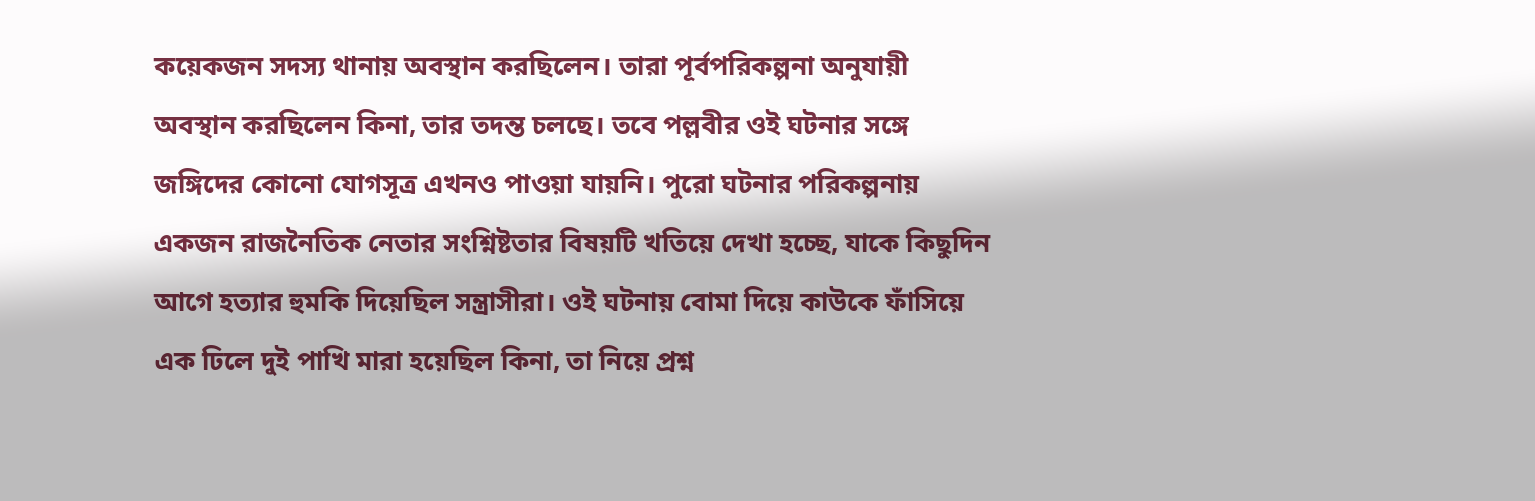কয়েকজন সদস্য থানায় অবস্থান করছিলেন। তারা পূর্বপরিকল্পনা অনুযায়ী অবস্থান করছিলেন কিনা, তার তদন্ত চলছে। তবে পল্লবীর ওই ঘটনার সঙ্গে জঙ্গিদের কোনো যোগসূত্র এখনও পাওয়া যায়নি। পুরো ঘটনার পরিকল্পনায় একজন রাজনৈতিক নেতার সংশ্নিষ্টতার বিষয়টি খতিয়ে দেখা হচ্ছে, যাকে কিছুদিন আগে হত্যার হুমকি দিয়েছিল সন্ত্রাসীরা। ওই ঘটনায় বোমা দিয়ে কাউকে ফাঁসিয়ে এক ঢিলে দুই পাখি মারা হয়েছিল কিনা, তা নিয়ে প্রশ্ন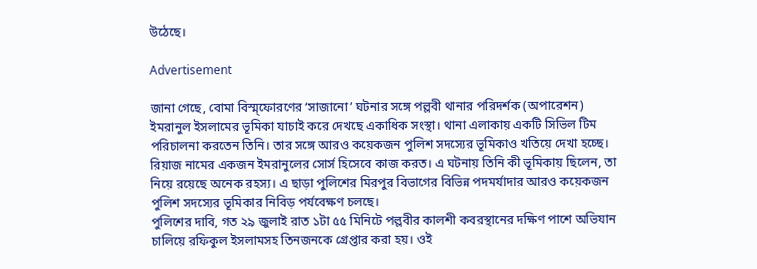উঠেছে।

Advertisement

জানা গেছে, বোমা বিস্ম্ফোরণের ‘সাজানো’ ঘটনার সঙ্গে পল্লবী থানার পরিদর্শক (অপারেশন) ইমরানুল ইসলামের ভূমিকা যাচাই করে দেখছে একাধিক সংস্থা। থানা এলাকায় একটি সিভিল টিম পরিচালনা করতেন তিনি। তার সঙ্গে আরও কয়েকজন পুলিশ সদস্যের ভূমিকাও খতিয়ে দেখা হচ্ছে। রিয়াজ নামের একজন ইমরানুলের সোর্স হিসেবে কাজ করত। এ ঘটনায় তিনি কী ভূমিকায় ছিলেন, তা নিয়ে রয়েছে অনেক রহস্য। এ ছাড়া পুলিশের মিরপুর বিভাগের বিভিন্ন পদমর্যাদার আরও কয়েকজন পুলিশ সদস্যের ভূমিকার নিবিড় পর্যবেক্ষণ চলছে।
পুলিশের দাবি, গত ২৯ জুলাই রাত ১টা ৫৫ মিনিটে পল্লবীর কালশী কবরস্থানের দক্ষিণ পাশে অভিযান চালিয়ে রফিকুল ইসলামসহ তিনজনকে গ্রেপ্তার করা হয়। ওই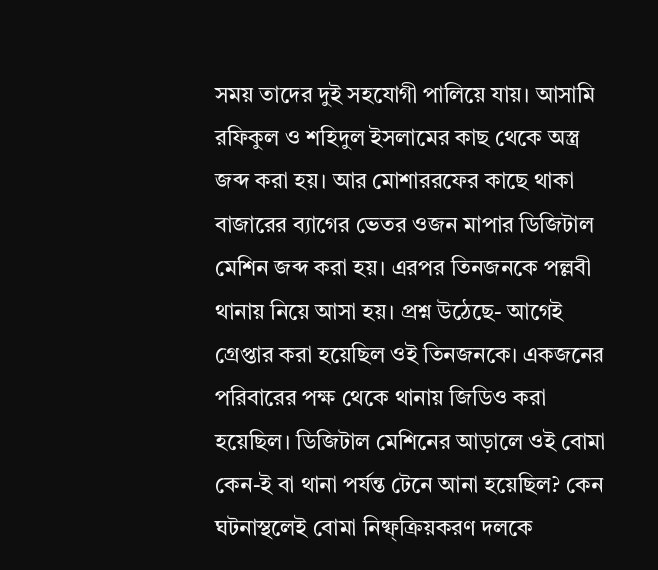সময় তাদের দুই সহযোগী পালিয়ে যায়। আসামি রফিকুল ও শহিদুল ইসলামের কাছ থেকে অস্ত্র জব্দ করা হয়। আর মোশাররফের কাছে থাকা বাজারের ব্যাগের ভেতর ওজন মাপার ডিজিটাল মেশিন জব্দ করা হয়। এরপর তিনজনকে পল্লবী থানায় নিয়ে আসা হয়। প্রশ্ন উঠেছে- আগেই গ্রেপ্তার করা হয়েছিল ওই তিনজনকে। একজনের পরিবারের পক্ষ থেকে থানায় জিডিও করা হয়েছিল। ডিজিটাল মেশিনের আড়ালে ওই বোমা কেন-ই বা থানা পর্যন্ত টেনে আনা হয়েছিল? কেন ঘটনাস্থলেই বোমা নিষ্ফ্ক্রিয়করণ দলকে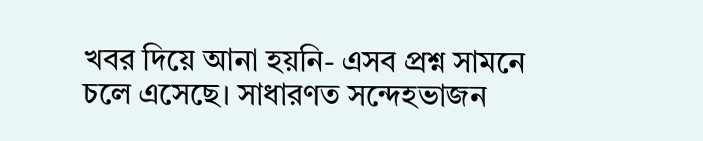খবর দিয়ে আনা হয়নি- এসব প্রশ্ন সামনে চলে এসেছে। সাধারণত সন্দেহভাজন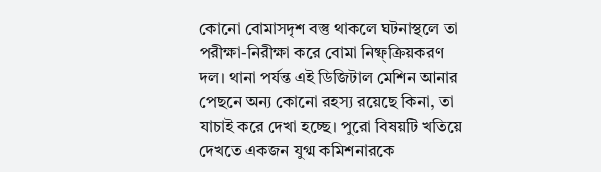কোনো বোমাসদৃশ বস্তু থাকলে ঘটনাস্থলে তা পরীক্ষা-নিরীক্ষা করে বোমা নিষ্ফ্ক্রিয়করণ দল। থানা পর্যন্ত এই ডিজিটাল মেশিন আনার পেছনে অন্য কোনো রহস্য রয়েছে কিনা, তা যাচাই করে দেখা হচ্ছে। পুরো বিষয়টি খতিয়ে দেখতে একজন যুগ্ম কমিশনারকে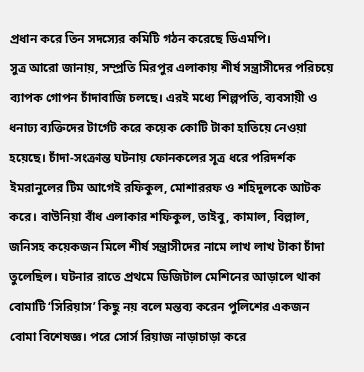প্রধান করে তিন সদস্যের কমিটি গঠন করেছে ডিএমপি।
সুত্র আরো জানায়, সম্প্রতি মিরপুর এলাকায় শীর্ষ সন্ত্রাসীদের পরিচয়ে ব্যাপক গোপন চাঁদাবাজি চলছে। এরই মধ্যে শিল্পপতি, ব্যবসায়ী ও ধনাঢ্য ব্যক্তিদের টার্গেট করে কয়েক কোটি টাকা হাতিয়ে নেওয়া হয়েছে। চাঁদা-সংক্রান্ত ঘটনায় ফোনকলের সূত্র ধরে পরিদর্শক ইমরানুলের টিম আগেই রফিকুল, মোশাররফ ও শহিদুলকে আটক করে। বাউনিয়া বাঁধ এলাকার শফিকুল, তাইবু, কামাল, বিল্লাল, জনিসহ কয়েকজন মিলে শীর্ষ সন্ত্রাসীদের নামে লাখ লাখ টাকা চাঁদা তুলেছিল। ঘটনার রাতে প্রথমে ডিজিটাল মেশিনের আড়ালে থাকা বোমাটি ‘সিরিয়াস’ কিছু নয় বলে মন্তব্য করেন পুলিশের একজন বোমা বিশেষজ্ঞ। পরে সোর্স রিয়াজ নাড়াচাড়া করে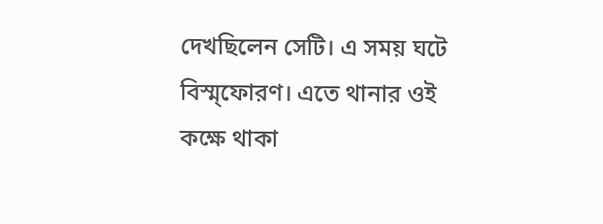দেখছিলেন সেটি। এ সময় ঘটে বিস্ম্ফোরণ। এতে থানার ওই কক্ষে থাকা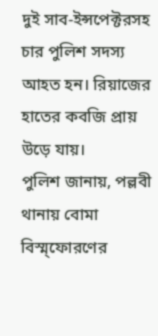দুই সাব-ইন্সপেক্টরসহ চার পুলিশ সদস্য আহত হন। রিয়াজের হাতের কবজি প্রায় উড়ে যায়।
পুলিশ জানায়, পল্লবী থানায় বোমা বিস্ম্ফোরণের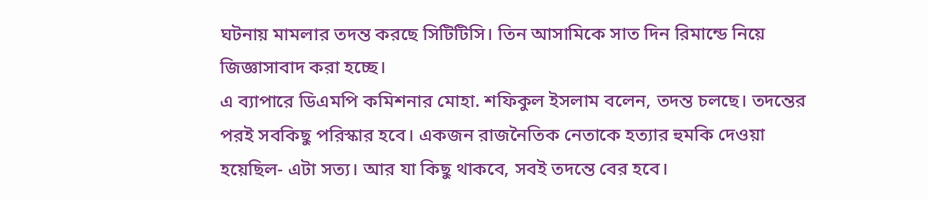ঘটনায় মামলার তদন্ত করছে সিটিটিসি। তিন আসামিকে সাত দিন রিমান্ডে নিয়ে জিজ্ঞাসাবাদ করা হচ্ছে।
এ ব্যাপারে ডিএমপি কমিশনার মোহা. শফিকুল ইসলাম বলেন, তদন্ত চলছে। তদন্তের পরই সবকিছু পরিস্কার হবে। একজন রাজনৈতিক নেতাকে হত্যার হুমকি দেওয়া হয়েছিল- এটা সত্য। আর যা কিছু থাকবে, সবই তদন্তে বের হবে।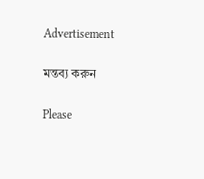Advertisement

মন্তব্য করুন

Please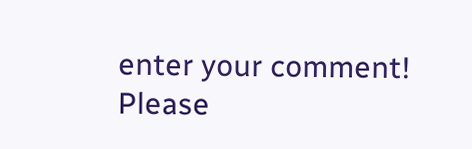enter your comment!
Please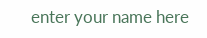enter your name here